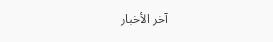آخر الأخبار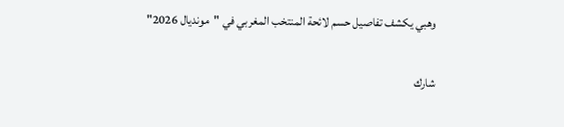وهبي يكشف تفاصيل حسم لائحة المنتخب المغربي في "مونديال 2026"

شارك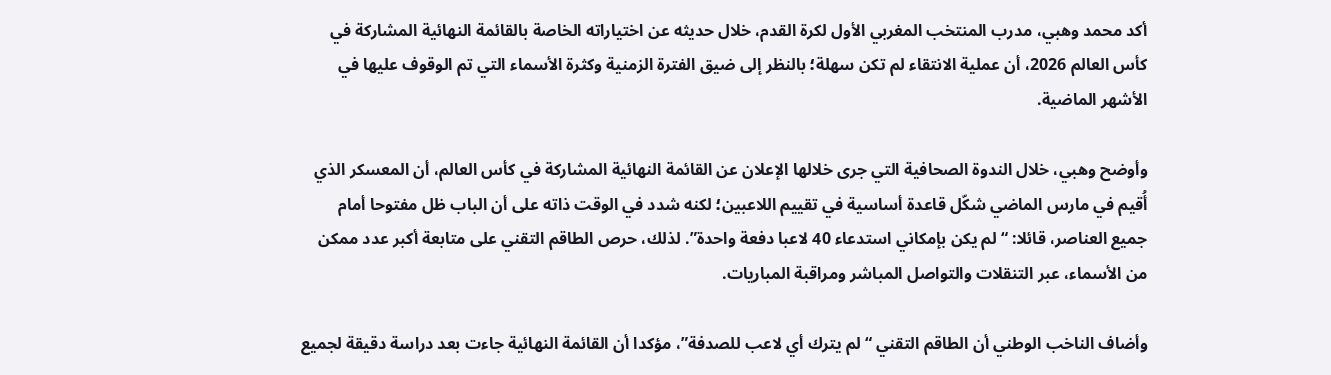أكد محمد وهبي، مدرب المنتخب المغربي الأول لكرة القدم، خلال حديثه عن اختياراته الخاصة بالقائمة النهائية المشاركة في كأس العالم 2026، أن عملية الانتقاء لم تكن سهلة؛ بالنظر إلى ضيق الفترة الزمنية وكثرة الأسماء التي تم الوقوف عليها في الأشهر الماضية.

وأوضح وهبي، خلال الندوة الصحافية التي جرى خلالها الإعلان عن القائمة النهائية المشاركة في كأس العالم، أن المعسكر الذي أُقيم في مارس الماضي شكّل قاعدة أساسية في تقييم اللاعبين؛ لكنه شدد في الوقت ذاته على أن الباب ظل مفتوحا أمام جميع العناصر، قائلا: “لم يكن بإمكاني استدعاء 40 لاعبا دفعة واحدة”. لذلك، حرص الطاقم التقني على متابعة أكبر عدد ممكن من الأسماء، عبر التنقلات والتواصل المباشر ومراقبة المباريات.

وأضاف الناخب الوطني أن الطاقم التقني “لم يترك أي لاعب للصدفة”، مؤكدا أن القائمة النهائية جاءت بعد دراسة دقيقة لجميع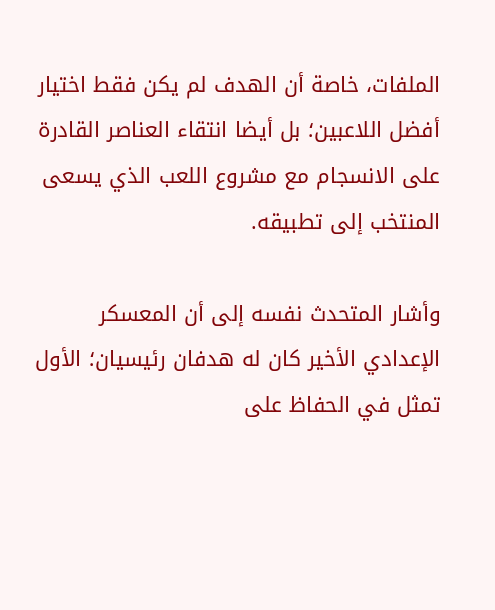الملفات، خاصة أن الهدف لم يكن فقط اختيار أفضل اللاعبين؛ بل أيضا انتقاء العناصر القادرة على الانسجام مع مشروع اللعب الذي يسعى المنتخب إلى تطبيقه.

وأشار المتحدث نفسه إلى أن المعسكر الإعدادي الأخير كان له هدفان رئيسيان؛ الأول تمثل في الحفاظ على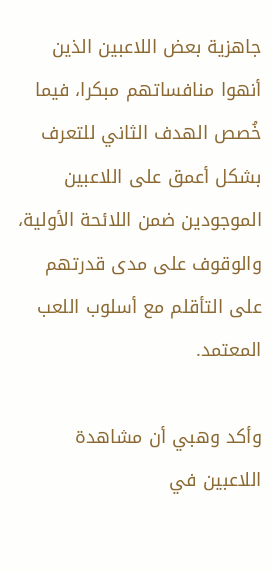جاهزية بعض اللاعبين الذين أنهوا منافساتهم مبكرا، فيما خُصص الهدف الثاني للتعرف بشكل أعمق على اللاعبين الموجودين ضمن اللائحة الأولية، والوقوف على مدى قدرتهم على التأقلم مع أسلوب اللعب المعتمد.

وأكد وهبي أن مشاهدة اللاعبين في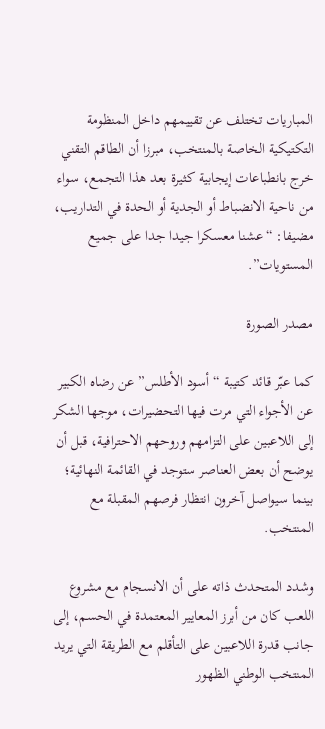المباريات تختلف عن تقييمهم داخل المنظومة التكتيكية الخاصة بالمنتخب، مبرزا أن الطاقم التقني خرج بانطباعات إيجابية كثيرة بعد هذا التجمع، سواء من ناحية الانضباط أو الجدية أو الحدة في التداريب، مضيفا: “عشنا معسكرا جيدا جدا على جميع المستويات”.

مصدر الصورة

كما عبّر قائد كتيبة “أسود الأطلس” عن رضاه الكبير عن الأجواء التي مرت فيها التحضيرات، موجها الشكر إلى اللاعبين على التزامهم وروحهم الاحترافية، قبل أن يوضح أن بعض العناصر ستوجد في القائمة النهائية؛ بينما سيواصل آخرون انتظار فرصهم المقبلة مع المنتخب.

وشدد المتحدث ذاته على أن الانسجام مع مشروع اللعب كان من أبرز المعايير المعتمدة في الحسم، إلى جانب قدرة اللاعبين على التأقلم مع الطريقة التي يريد المنتخب الوطني الظهور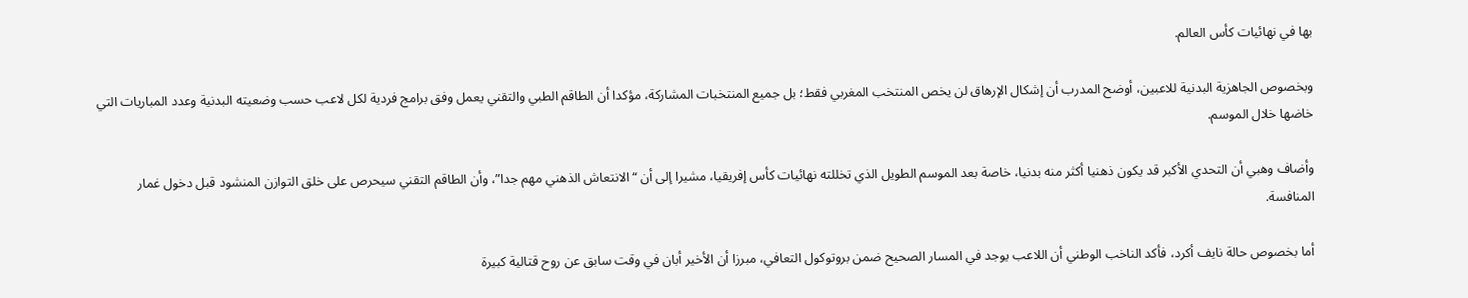بها في نهائيات كأس العالم.

وبخصوص الجاهزية البدنية للاعبين، أوضح المدرب أن إشكال الإرهاق لن يخص المنتخب المغربي فقط؛ بل جميع المنتخبات المشاركة، مؤكدا أن الطاقم الطبي والتقني يعمل وفق برامج فردية لكل لاعب حسب وضعيته البدنية وعدد المباريات التي خاضها خلال الموسم.

وأضاف وهبي أن التحدي الأكبر قد يكون ذهنيا أكثر منه بدنيا، خاصة بعد الموسم الطويل الذي تخللته نهائيات كأس إفريقيا، مشيرا إلى أن “الانتعاش الذهني مهم جدا”، وأن الطاقم التقني سيحرص على خلق التوازن المنشود قبل دخول غمار المنافسة.

أما بخصوص حالة نايف أكرد، فأكد الناخب الوطني أن اللاعب يوجد في المسار الصحيح ضمن بروتوكول التعافي، مبرزا أن الأخير أبان في وقت سابق عن روح قتالية كبيرة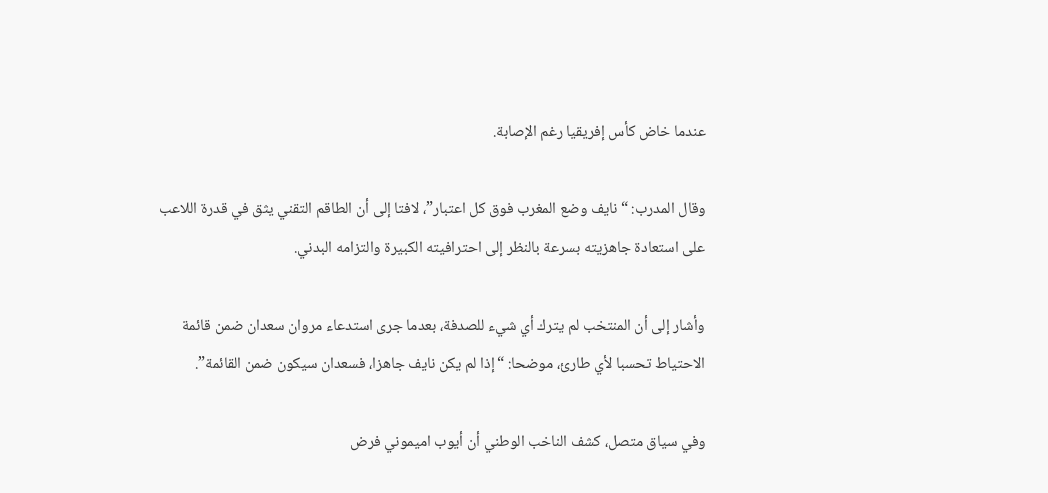عندما خاض كأس إفريقيا رغم الإصابة.

وقال المدرب: “نايف وضع المغرب فوق كل اعتبار”، لافتا إلى أن الطاقم التقني يثق في قدرة اللاعب على استعادة جاهزيته بسرعة بالنظر إلى احترافيته الكبيرة والتزامه البدني.

وأشار إلى أن المنتخب لم يترك أي شيء للصدفة، بعدما جرى استدعاء مروان سعدان ضمن قائمة الاحتياط تحسبا لأي طارئ، موضحا: “إذا لم يكن نايف جاهزا، فسعدان سيكون ضمن القائمة”.

وفي سياق متصل، كشف الناخب الوطني أن أيوب اميموني فرض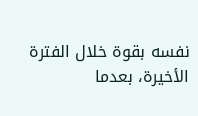نفسه بقوة خلال الفترة الأخيرة، بعدما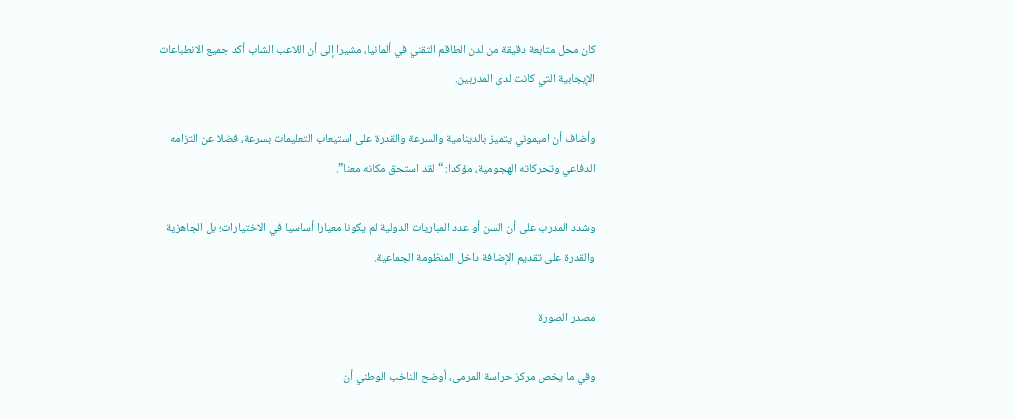كان محل متابعة دقيقة من لدن الطاقم التقني في ألمانيا، مشيرا إلى أن اللاعب الشاب أكد جميع الانطباعات الإيجابية التي كانت لدى المدربين.

وأضاف أن اميموني يتميز بالدينامية والسرعة والقدرة على استيعاب التعليمات بسرعة، فضلا عن التزامه الدفاعي وتحركاته الهجومية، مؤكدا: “لقد استحق مكانه معنا”.

وشدد المدرب على أن السن أو عدد المباريات الدولية لم يكونا معيارا أساسيا في الاختيارات؛ بل الجاهزية والقدرة على تقديم الإضافة داخل المنظومة الجماعية.

مصدر الصورة

وفي ما يخص مركز حراسة المرمى، أوضح الناخب الوطني أن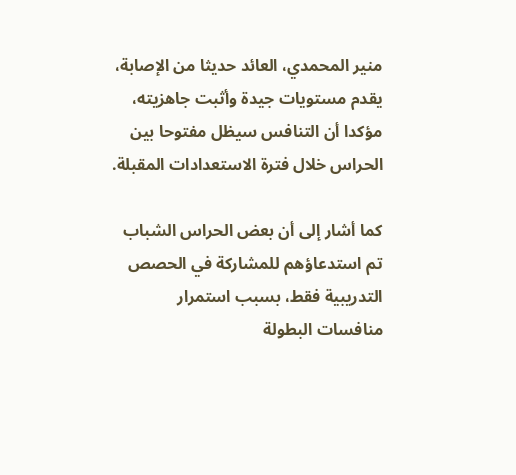منير المحمدي، العائد حديثا من الإصابة، يقدم مستويات جيدة وأثبت جاهزيته، مؤكدا أن التنافس سيظل مفتوحا بين الحراس خلال فترة الاستعدادات المقبلة.

كما أشار إلى أن بعض الحراس الشباب تم استدعاؤهم للمشاركة في الحصص التدريبية فقط، بسبب استمرار منافسات البطولة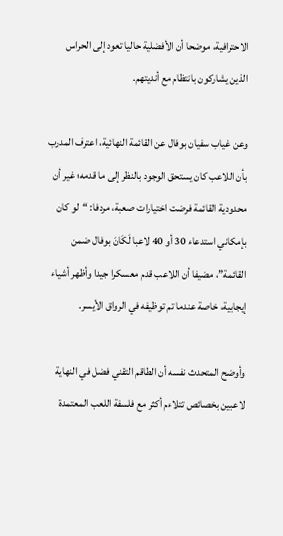الاحترافية، موضحا أن الأفضلية حاليا تعود إلى الحراس الذين يشاركون بانتظام مع أنديتهم.

وعن غياب سفيان بوفال عن القائمة النهائية، اعترف المدرب بأن اللاعب كان يستحق الوجود بالنظر إلى ما قدمه؛ غير أن محدودية القائمة فرضت اختيارات صعبة، مردفا: “لو كان بإمكاني استدعاء 30 أو 40 لاعبا لَكَانَ بوفال ضمن القائمة”، مضيفا أن اللاعب قدم معسكرا جيدا وأظهر أشياء إيجابية، خاصة عندما تم توظيفه في الرواق الأيسر.

وأوضح المتحدث نفسه أن الطاقم التقني فضل في النهاية لاعبين بخصائص تتلاءم أكثر مع فلسفة اللعب المعتمدة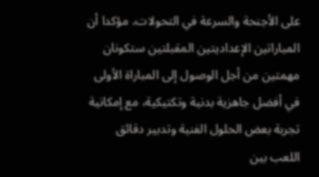على الأجنحة والسرعة في التحولات، مؤكدا أن المباراتين الإعداديتين المقبلتين ستكونان مهمتين من أجل الوصول إلى المباراة الأولى في أفضل جاهزية بدنية وتكتيكية، مع إمكانية تجربة بعض الحلول الفنية وتدبير دقائق اللعب بين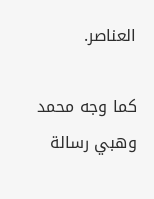العناصر.

كما وجه محمد وهبي رسالة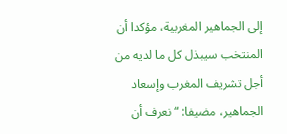إلى الجماهير المغربية، مؤكدا أن المنتخب سيبذل كل ما لديه من أجل تشريف المغرب وإسعاد الجماهير، مضيفا: “نعرف أن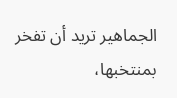الجماهير تريد أن تفخر بمنتخبها،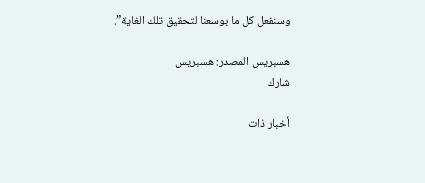وسنفعل كل ما بوسعنا لتحقيق تلك الغاية”.

هسبريس المصدر: هسبريس
شارك

أخبار ذات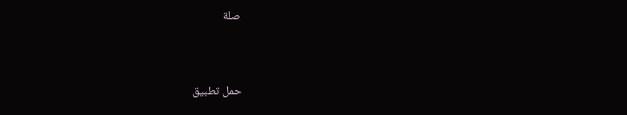صلة



حمل تطبيق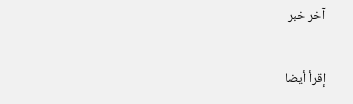آخر خبر

إقرأ أيضا